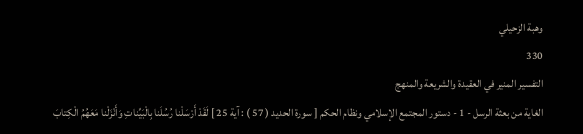وهبة الزحيلي
330
التفسير المنير في العقيدة والشريعة والمنهج
الغاية من بعثة الرسل - 1 - دستور المجتمع الإسلامي ونظام الحكم [ سورة الحديد ( 57 ) : آية 25 ] لَقَدْ أَرْسَلْنا رُسُلَنا بِالْبَيِّناتِ وَأَنْزَلْنا مَعَهُمُ الْكِتابَ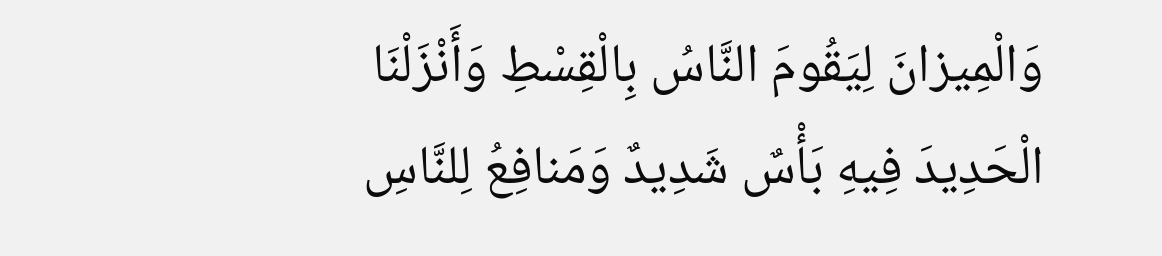وَالْمِيزانَ لِيَقُومَ النَّاسُ بِالْقِسْطِ وَأَنْزَلْنَا الْحَدِيدَ فِيهِ بَأْسٌ شَدِيدٌ وَمَنافِعُ لِلنَّاسِ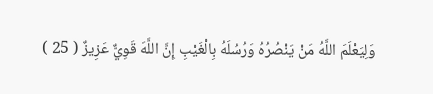وَلِيَعْلَمَ اللَّهُ مَنْ يَنْصُرُهُ وَرُسُلَهُ بِالْغَيْبِ إِنَّ اللَّهَ قَوِيٌّ عَزِيزٌ ( 25 )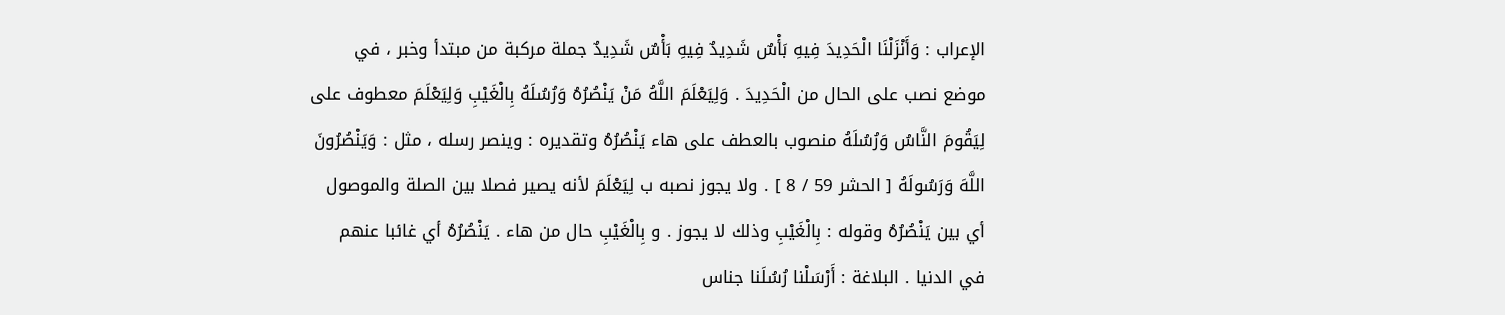الإعراب : وَأَنْزَلْنَا الْحَدِيدَ فِيهِ بَأْسٌ شَدِيدٌ فِيهِ بَأْسٌ شَدِيدٌ جملة مركبة من مبتدأ وخبر ، في موضع نصب على الحال من الْحَدِيدَ . وَلِيَعْلَمَ اللَّهُ مَنْ يَنْصُرُهُ وَرُسُلَهُ بِالْغَيْبِ وَلِيَعْلَمَ معطوف على لِيَقُومَ النَّاسُ وَرُسُلَهُ منصوب بالعطف على هاء يَنْصُرُهُ وتقديره : وينصر رسله ، مثل : وَيَنْصُرُونَ اللَّهَ وَرَسُولَهُ [ الحشر 59 / 8 ] . ولا يجوز نصبه ب لِيَعْلَمَ لأنه يصير فصلا بين الصلة والموصول أي بين يَنْصُرُهُ وقوله : بِالْغَيْبِ وذلك لا يجوز . و بِالْغَيْبِ حال من هاء . يَنْصُرُهُ أي غائبا عنهم في الدنيا . البلاغة : أَرْسَلْنا رُسُلَنا جناس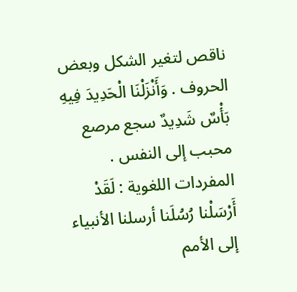ناقص لتغير الشكل وبعض الحروف . وَأَنْزَلْنَا الْحَدِيدَ فِيهِ بَأْسٌ شَدِيدٌ سجع مرصع محبب إلى النفس . المفردات اللغوية : لَقَدْ أَرْسَلْنا رُسُلَنا أرسلنا الأنبياء إلى الأمم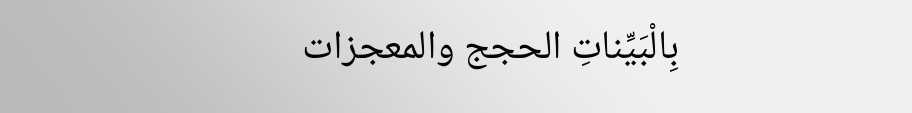بِالْبَيِّناتِ الحجج والمعجزات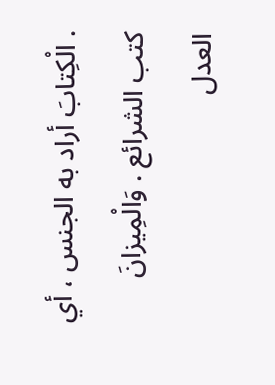. الْكِتابَ أراد به الجنس ، أي كتب الشرائع . وَالْمِيزانَ العدل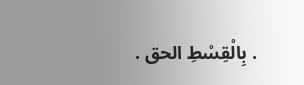. بِالْقِسْطِ الحق .